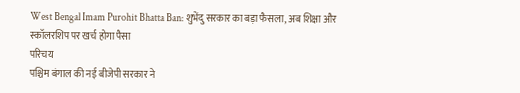West Bengal Imam Purohit Bhatta Ban: शुभेंदु सरकार का बड़ा फैसला, अब शिक्षा और स्कॉलरशिप पर खर्च होगा पैसा
परिचय
पश्चिम बंगाल की नई बीजेपी सरकार ने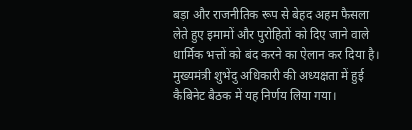बड़ा और राजनीतिक रूप से बेहद अहम फैसला लेते हुए इमामों और पुरोहितों को दिए जाने वाले धार्मिक भत्तों को बंद करने का ऐलान कर दिया है। मुख्यमंत्री शुभेंदु अधिकारी की अध्यक्षता में हुई कैबिनेट बैठक में यह निर्णय लिया गया।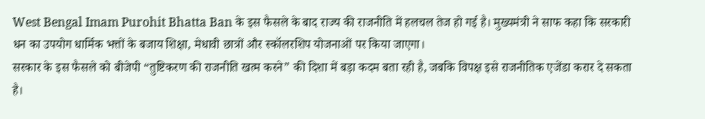West Bengal Imam Purohit Bhatta Ban के इस फैसले के बाद राज्य की राजनीति में हलचल तेज हो गई है। मुख्यमंत्री ने साफ कहा कि सरकारी धन का उपयोग धार्मिक भत्तों के बजाय शिक्षा, मेधावी छात्रों और स्कॉलरशिप योजनाओं पर किया जाएगा।
सरकार के इस फैसले को बीजेपी “तुष्टिकरण की राजनीति खत्म करने” की दिशा में बड़ा कदम बता रही है, जबकि विपक्ष इसे राजनीतिक एजेंडा करार दे सकता है।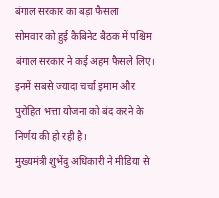बंगाल सरकार का बड़ा फैसला
सोमवार को हुई कैबिनेट बैठक में पश्चिम बंगाल सरकार ने कई अहम फैसले लिए। इनमें सबसे ज्यादा चर्चा इमाम और पुरोहित भत्ता योजना को बंद करने के निर्णय की हो रही है।
मुख्यमंत्री शुभेंदु अधिकारी ने मीडिया से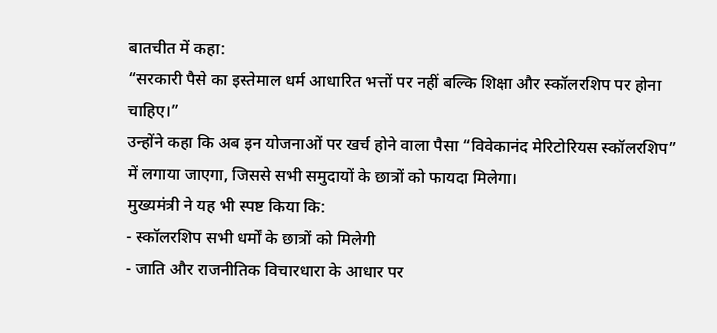बातचीत में कहा:
“सरकारी पैसे का इस्तेमाल धर्म आधारित भत्तों पर नहीं बल्कि शिक्षा और स्कॉलरशिप पर होना चाहिए।”
उन्होंने कहा कि अब इन योजनाओं पर खर्च होने वाला पैसा “विवेकानंद मेरिटोरियस स्कॉलरशिप” में लगाया जाएगा, जिससे सभी समुदायों के छात्रों को फायदा मिलेगा।
मुख्यमंत्री ने यह भी स्पष्ट किया कि:
- स्कॉलरशिप सभी धर्मों के छात्रों को मिलेगी
- जाति और राजनीतिक विचारधारा के आधार पर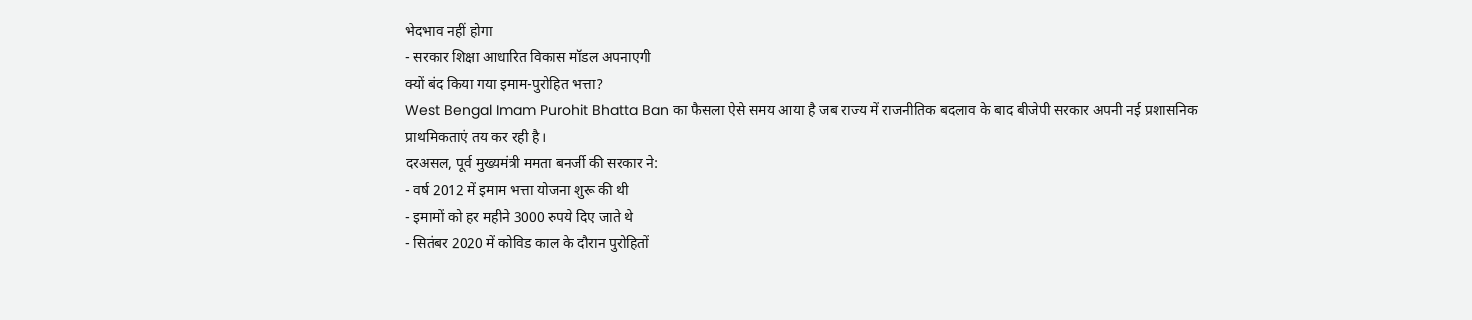भेदभाव नहीं होगा
- सरकार शिक्षा आधारित विकास मॉडल अपनाएगी
क्यों बंद किया गया इमाम-पुरोहित भत्ता?
West Bengal Imam Purohit Bhatta Ban का फैसला ऐसे समय आया है जब राज्य में राजनीतिक बदलाव के बाद बीजेपी सरकार अपनी नई प्रशासनिक प्राथमिकताएं तय कर रही है।
दरअसल, पूर्व मुख्यमंत्री ममता बनर्जी की सरकार ने:
- वर्ष 2012 में इमाम भत्ता योजना शुरू की थी
- इमामों को हर महीने 3000 रुपये दिए जाते थे
- सितंबर 2020 में कोविड काल के दौरान पुरोहितों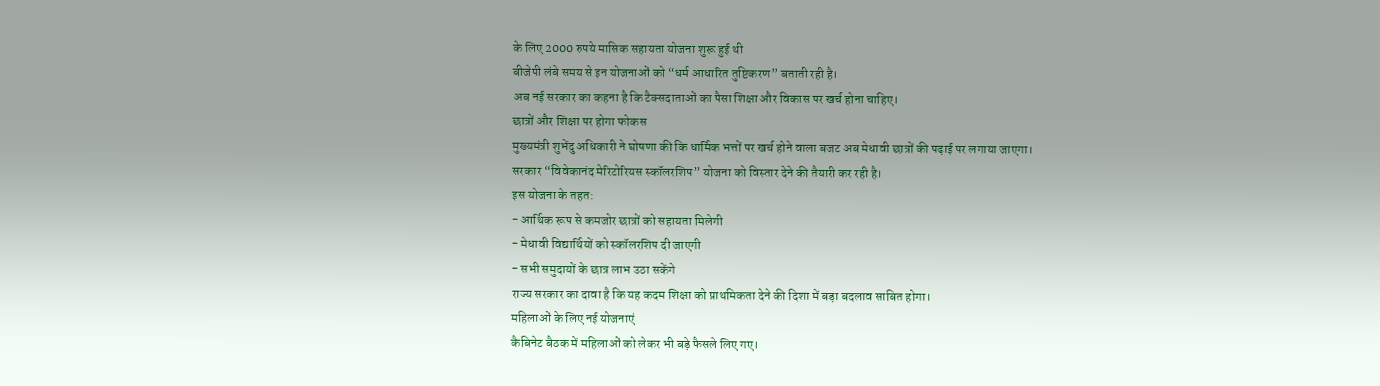के लिए 2000 रुपये मासिक सहायता योजना शुरू हुई थी
बीजेपी लंबे समय से इन योजनाओं को “धर्म आधारित तुष्टिकरण” बताती रही है।
अब नई सरकार का कहना है कि टैक्सदाताओं का पैसा शिक्षा और विकास पर खर्च होना चाहिए।
छात्रों और शिक्षा पर होगा फोकस
मुख्यमंत्री शुभेंदु अधिकारी ने घोषणा की कि धार्मिक भत्तों पर खर्च होने वाला बजट अब मेधावी छात्रों की पढ़ाई पर लगाया जाएगा।
सरकार “विवेकानंद मेरिटोरियस स्कॉलरशिप” योजना को विस्तार देने की तैयारी कर रही है।
इस योजना के तहत:
- आर्थिक रूप से कमजोर छात्रों को सहायता मिलेगी
- मेधावी विद्यार्थियों को स्कॉलरशिप दी जाएगी
- सभी समुदायों के छात्र लाभ उठा सकेंगे
राज्य सरकार का दावा है कि यह कदम शिक्षा को प्राथमिकता देने की दिशा में बड़ा बदलाव साबित होगा।
महिलाओं के लिए नई योजनाएं
कैबिनेट बैठक में महिलाओं को लेकर भी बड़े फैसले लिए गए।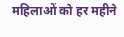महिलाओं को हर महीने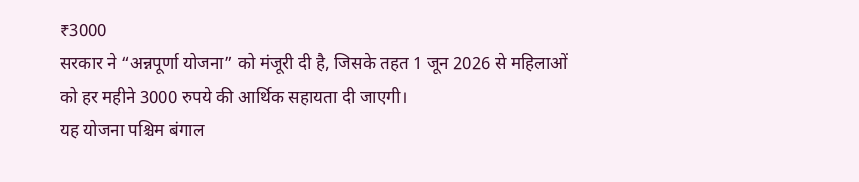₹3000
सरकार ने “अन्नपूर्णा योजना” को मंजूरी दी है, जिसके तहत 1 जून 2026 से महिलाओं को हर महीने 3000 रुपये की आर्थिक सहायता दी जाएगी।
यह योजना पश्चिम बंगाल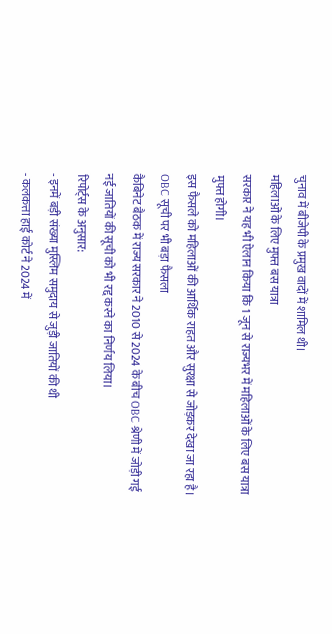चुनाव में बीजेपी के प्रमुख वादों में शामिल थी।
महिलाओं के लिए मुफ्त बस यात्रा
सरकार ने यह भी ऐलान किया कि 1 जून से राज्यभर में महिलाओं के लिए बस यात्रा मुफ्त होगी।
इस फैसले को महिलाओं की आर्थिक राहत और सुरक्षा से जोड़कर देखा जा रहा है।
OBC सूची पर भी बड़ा फैसला
कैबिनेट बैठक में राज्य सरकार ने 2010 से 2024 के बीच OBC श्रेणी में जोड़ी गई नई जातियों की सूची को भी रद्द करने का निर्णय लिया।
रिपोर्ट्स के अनुसार:
- इनमें बड़ी संख्या मुस्लिम समुदाय से जुड़ी जातियों की थी
- कलकत्ता हाई कोर्ट ने 2024 में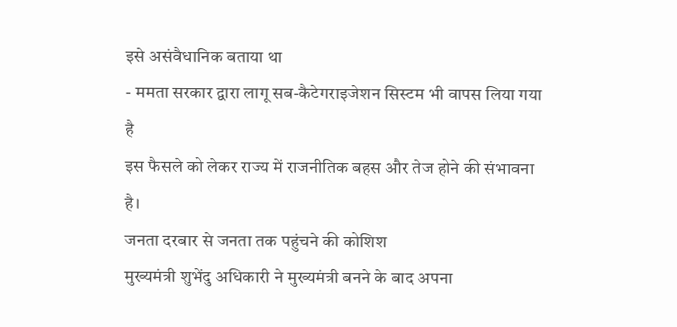इसे असंवैधानिक बताया था
- ममता सरकार द्वारा लागू सब-कैटेगराइजेशन सिस्टम भी वापस लिया गया है
इस फैसले को लेकर राज्य में राजनीतिक बहस और तेज होने की संभावना है।
जनता दरबार से जनता तक पहुंचने की कोशिश
मुख्यमंत्री शुभेंदु अधिकारी ने मुख्यमंत्री बनने के बाद अपना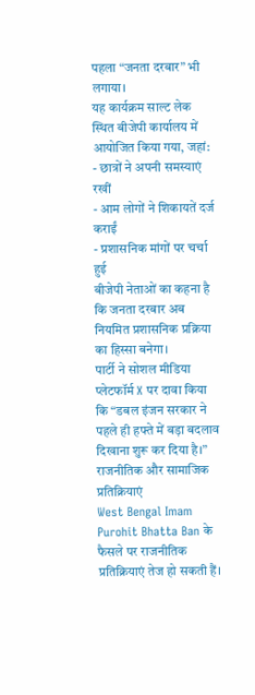पहला “जनता दरबार” भी लगाया।
यह कार्यक्रम साल्ट लेक स्थित बीजेपी कार्यालय में आयोजित किया गया, जहां:
- छात्रों ने अपनी समस्याएं रखीं
- आम लोगों ने शिकायतें दर्ज कराईं
- प्रशासनिक मांगों पर चर्चा हुई
बीजेपी नेताओं का कहना है कि जनता दरबार अब नियमित प्रशासनिक प्रक्रिया का हिस्सा बनेगा।
पार्टी ने सोशल मीडिया प्लेटफॉर्म X पर दावा किया कि “डबल इंजन सरकार ने पहले ही हफ्ते में बड़ा बदलाव दिखाना शुरू कर दिया है।”
राजनीतिक और सामाजिक प्रतिक्रियाएं
West Bengal Imam Purohit Bhatta Ban के फैसले पर राजनीतिक प्रतिक्रियाएं तेज हो सकती हैं।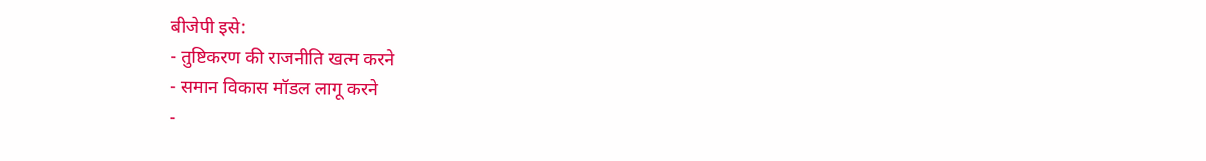बीजेपी इसे:
- तुष्टिकरण की राजनीति खत्म करने
- समान विकास मॉडल लागू करने
-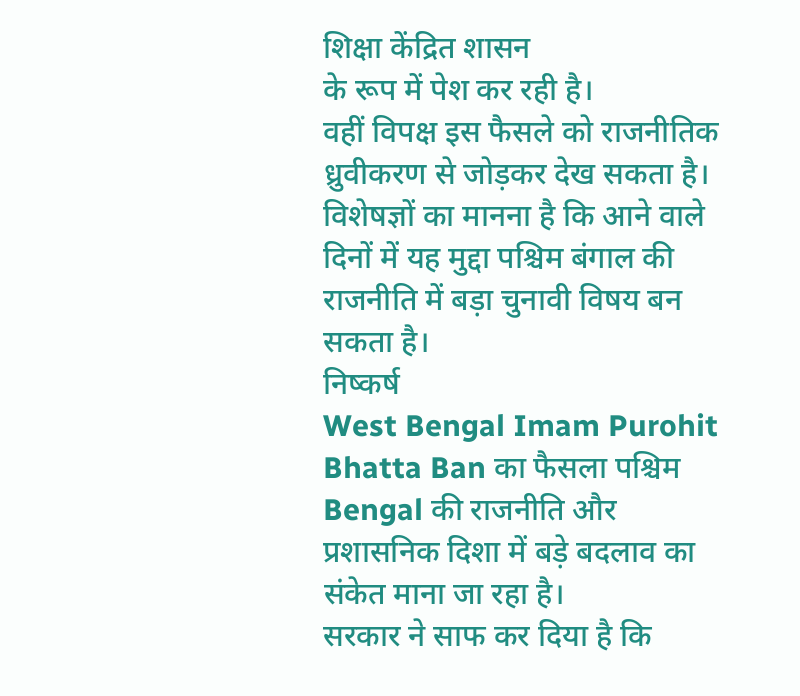शिक्षा केंद्रित शासन
के रूप में पेश कर रही है।
वहीं विपक्ष इस फैसले को राजनीतिक ध्रुवीकरण से जोड़कर देख सकता है।
विशेषज्ञों का मानना है कि आने वाले दिनों में यह मुद्दा पश्चिम बंगाल की राजनीति में बड़ा चुनावी विषय बन सकता है।
निष्कर्ष
West Bengal Imam Purohit Bhatta Ban का फैसला पश्चिम Bengal की राजनीति और प्रशासनिक दिशा में बड़े बदलाव का संकेत माना जा रहा है।
सरकार ने साफ कर दिया है कि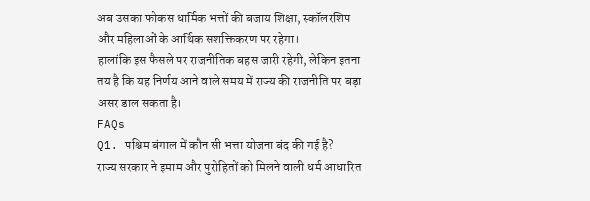अब उसका फोकस धार्मिक भत्तों की बजाय शिक्षा, स्कॉलरशिप और महिलाओं के आर्थिक सशक्तिकरण पर रहेगा।
हालांकि इस फैसले पर राजनीतिक बहस जारी रहेगी, लेकिन इतना तय है कि यह निर्णय आने वाले समय में राज्य की राजनीति पर बड़ा असर डाल सकता है।
FAQs
Q1. पश्चिम बंगाल में कौन सी भत्ता योजना बंद की गई है?
राज्य सरकार ने इमाम और पुरोहितों को मिलने वाली धर्म आधारित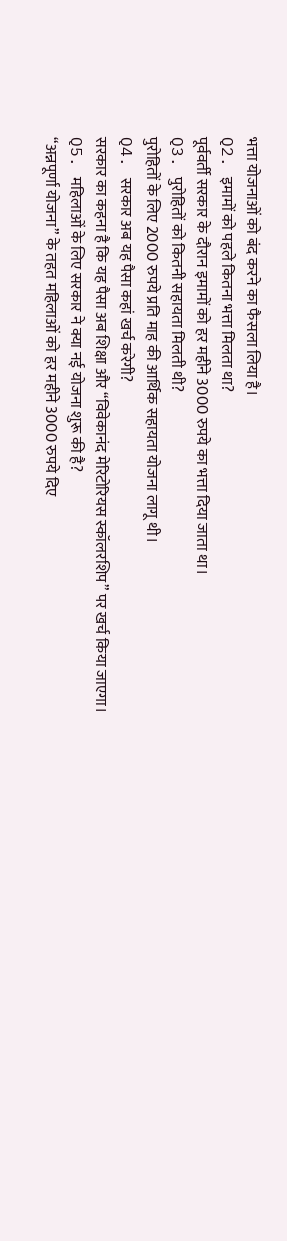भत्ता योजनाओं को बंद करने का फैसला लिया है।
Q2. इमामों को पहले कितना भत्ता मिलता था?
पूर्ववर्ती सरकार के दौरान इमामों को हर महीने 3000 रुपये का भत्ता दिया जाता था।
Q3. पुरोहितों को कितनी सहायता मिलती थी?
पुरोहितों के लिए 2000 रुपये प्रति माह की आर्थिक सहायता योजना लागू थी।
Q4. सरकार अब यह पैसा कहां खर्च करेगी?
सरकार का कहना है कि यह पैसा अब शिक्षा और “विवेकानंद मेरिटोरियस स्कॉलरशिप” पर खर्च किया जाएगा।
Q5. महिलाओं के लिए सरकार ने क्या नई योजना शुरू की है?
“अन्नपूर्णा योजना” के तहत महिलाओं को हर महीने 3000 रुपये दिए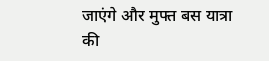जाएंगे और मुफ्त बस यात्रा की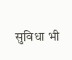सुविधा भी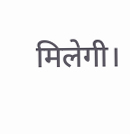मिलेगी।